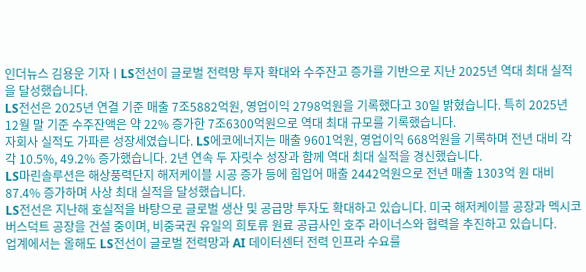인더뉴스 김용운 기자ㅣLS전선이 글로벌 전력망 투자 확대와 수주잔고 증가를 기반으로 지난 2025년 역대 최대 실적을 달성했습니다.
LS전선은 2025년 연결 기준 매출 7조5882억원, 영업이익 2798억원을 기록했다고 30일 밝혔습니다. 특히 2025년 12월 말 기준 수주잔액은 약 22% 증가한 7조6300억원으로 역대 최대 규모를 기록했습니다.
자회사 실적도 가파른 성장세였습니다. LS에코에너지는 매출 9601억원, 영업이익 668억원을 기록하며 전년 대비 각각 10.5%, 49.2% 증가했습니다. 2년 연속 두 자릿수 성장과 함께 역대 최대 실적을 경신했습니다.
LS마린솔루션은 해상풍력단지 해저케이블 시공 증가 등에 힘입어 매출 2442억원으로 전년 매출 1303억 원 대비 87.4% 증가하며 사상 최대 실적을 달성했습니다.
LS전선은 지난해 호실적을 바탕으로 글로벌 생산 및 공급망 투자도 확대하고 있습니다. 미국 해저케이블 공장과 멕시코 버스덕트 공장을 건설 중이며, 비중국권 유일의 희토류 원료 공급사인 호주 라이너스와 협력을 추진하고 있습니다.
업계에서는 올해도 LS전선이 글로벌 전력망과 AI 데이터센터 전력 인프라 수요를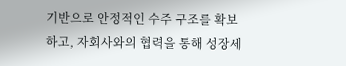기반으로 안정적인 수주 구조를 확보하고, 자회사와의 협력을 통해 성장세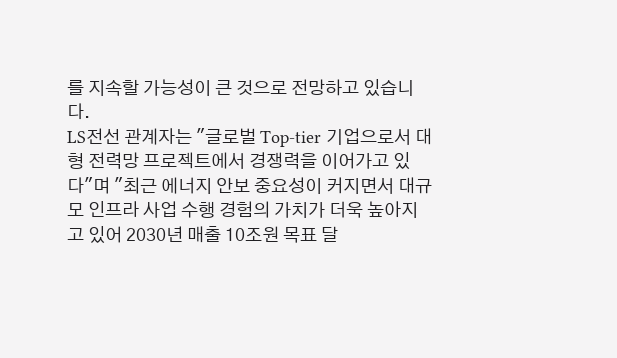를 지속할 가능성이 큰 것으로 전망하고 있습니다.
LS전선 관계자는 "글로벌 Top-tier 기업으로서 대형 전력망 프로젝트에서 경쟁력을 이어가고 있다"며 "최근 에너지 안보 중요성이 커지면서 대규모 인프라 사업 수행 경험의 가치가 더욱 높아지고 있어 2030년 매출 10조원 목표 달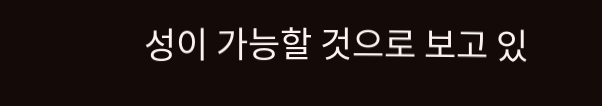성이 가능할 것으로 보고 있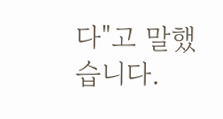다"고 말했습니다.